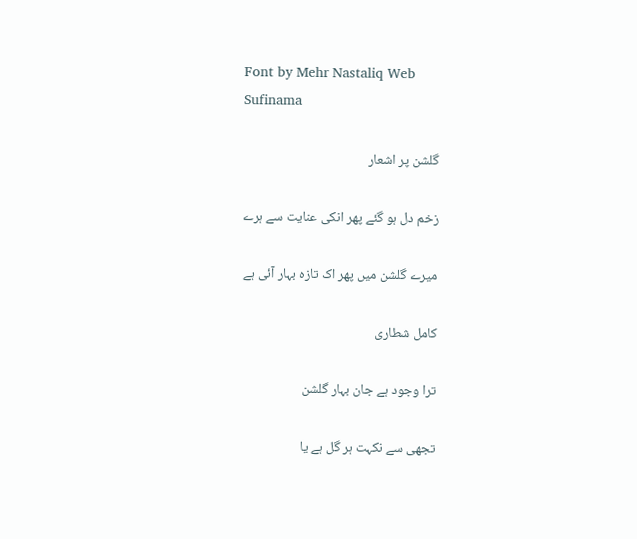Font by Mehr Nastaliq Web
Sufinama

گلشن پر اشعار

زخم دل ہو گئے پھر انکی عنایت سے ہرے

میرے گلشن میں پھر اک تازہ بہار آئی ہے

کامل شطاری

ترا وجود ہے جان بہار گلشن

تجھی سے نکہت ہر گل ہے یا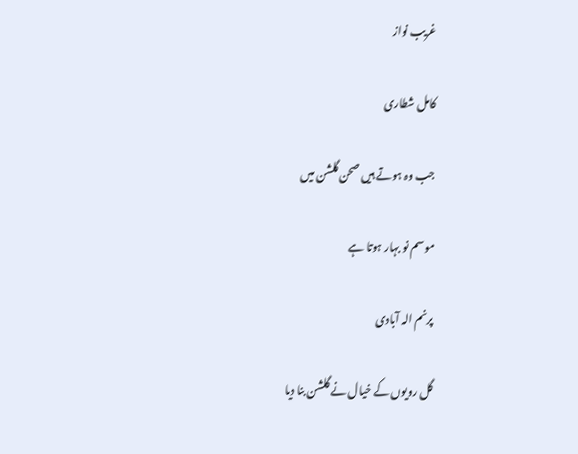غریب نواز

کامل شطاری

جب وہ ہوتے ہیں صحن گلشن میں

موسم نو بہار ہوتا ہے

پرنم الہ آبادی

گل رویوں کے خیال نے گلشن بنا دیا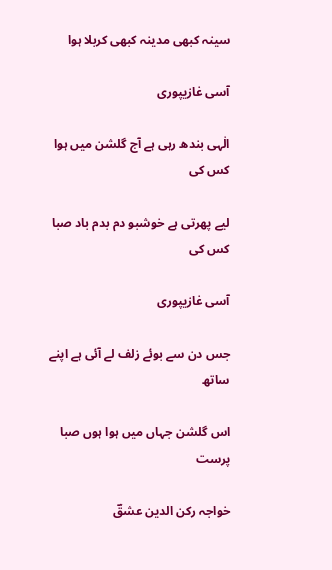سینہ کبھی مدینہ کبھی کربلا ہوا

آسی غازیپوری

الٰہی بندھ رہی ہے آج گلشن میں ہوا کس کی

لیے پھرتی ہے خوشبو دم بدم باد صبا کس کی

آسی غازیپوری

جس دن سے بوئے زلف لے آئی ہے اپنے ساتھ

اس گلشن جہاں میں ہوا ہوں صبا پرست

خواجہ رکن الدین عشقؔ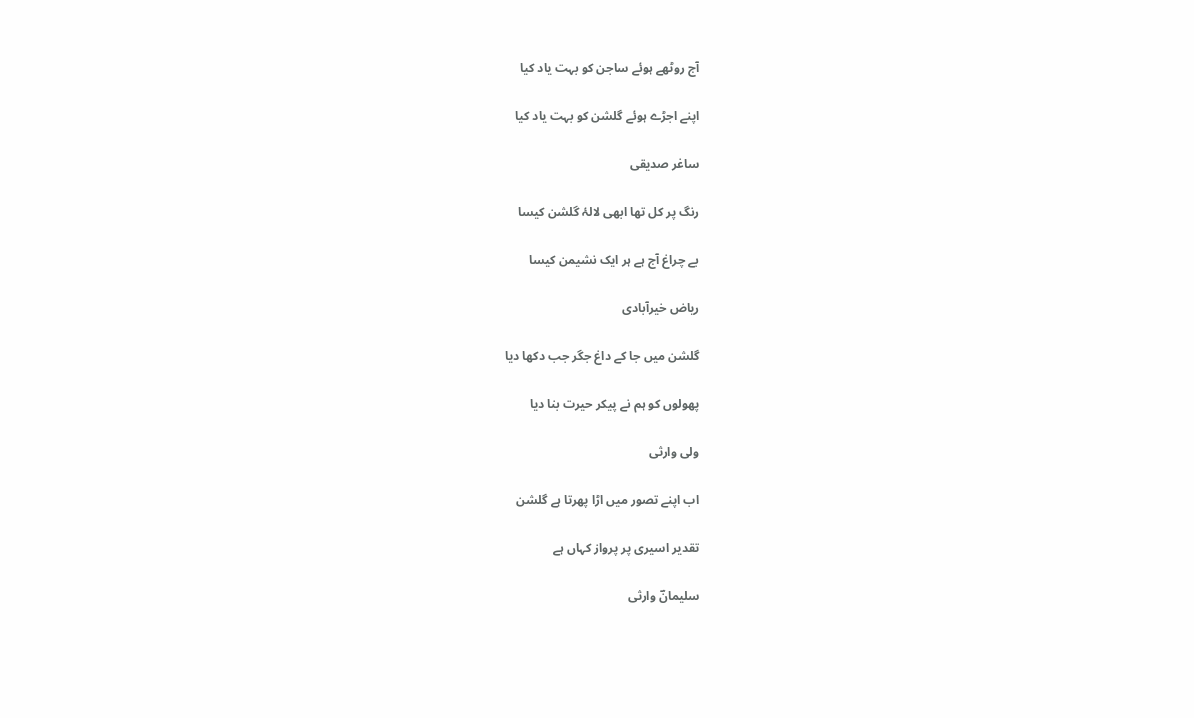آج روٹھے ہوئے ساجن کو بہت یاد کیا

اپنے اجڑے ہوئے گلشن کو بہت یاد کیا

ساغر صدیقی

رنگ پر کل تھا ابھی لالۂ گلشن کیسا

بے چراغ آج ہے ہر ایک نشیمن کیسا

ریاض خیرآبادی

گلشن میں جا کے داغ جگر جب دکھا دیا

پھولوں کو ہم نے پیکر حیرت بنا دیا

ولی وارثی

اب اپنے تصور میں اڑا پھرتا ہے گلشن

تقدیر اسیری پر پرواز کہاں ہے

سلیمانؔ وارثی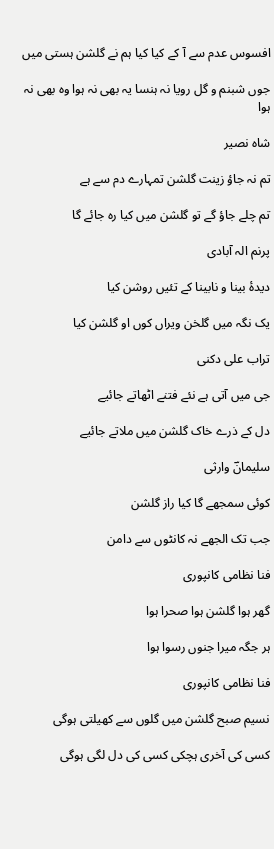افسوس عدم سے آ کے کیا کیا ہم نے گلشن ہستی میں

جوں شبنم و گل رویا نہ ہنسا یہ بھی نہ ہوا وہ بھی نہ ہوا

شاہ نصیر

تم نہ جاؤ زینت گلشن تمہارے دم سے ہے

تم چلے جاؤ گے تو گلشن میں کیا رہ جائے گا

پرنم الہ آبادی

دیدۂ بینا و نابینا کے تئیں روشن کیا

یک نگہ میں گلخن ویراں کوں او گلشن کیا

تراب علی دکنی

جی میں آتی ہے نئے فتنے اٹھاتے جائیے

دل کے ذرے خاک گلشن میں ملاتے جائیے

سلیمانؔ وارثی

کوئی سمجھے گا کیا راز گلشن

جب تک الجھے نہ کانٹوں سے دامن

فنا نظامی کانپوری

گھر ہوا گلشن ہوا صحرا ہوا

ہر جگہ میرا جنوں رسوا ہوا

فنا نظامی کانپوری

نسیم صبح گلشن میں گلوں سے کھیلتی ہوگی

کسی کی آخری ہچکی کسی کی دل لگی ہوگی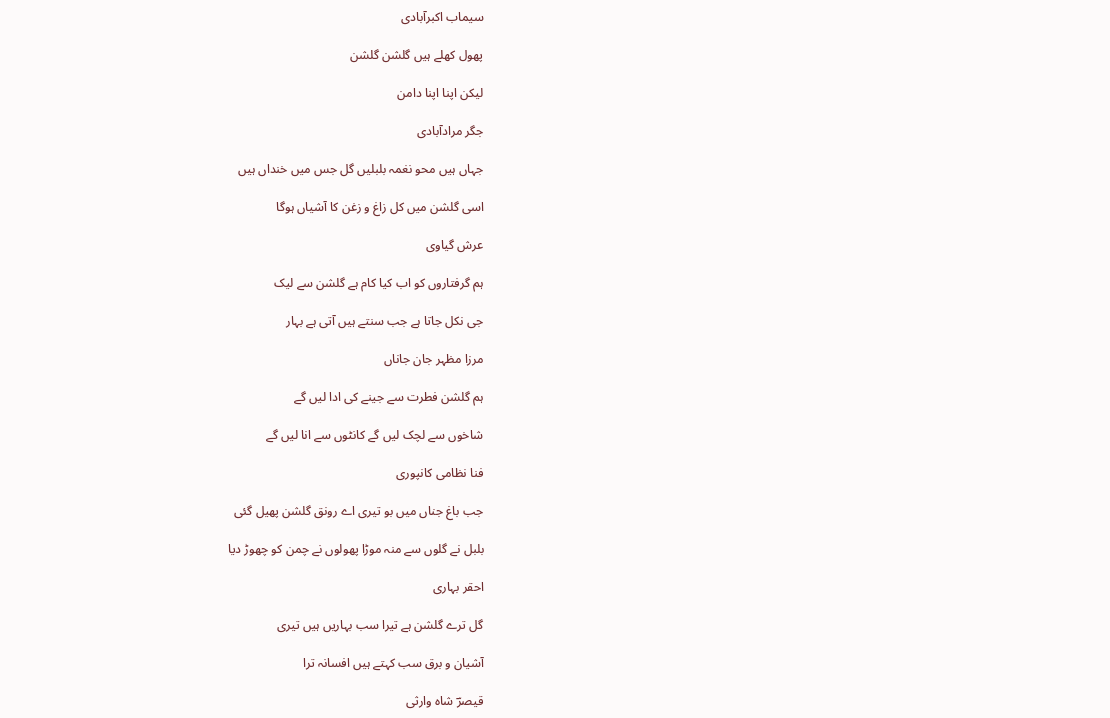سیماب اکبرآبادی

پھول کھلے ہیں گلشن گلشن

لیکن اپنا اپنا دامن

جگر مرادآبادی

جہاں ہیں محو نغمہ بلبلیں گل جس میں خنداں ہیں

اسی گلشن میں کل زاغ و زغن کا آشیاں ہوگا

عرش گیاوی

ہم گرفتاروں کو اب کیا کام ہے گلشن سے لیک

جی نکل جاتا ہے جب سنتے ہیں آتی ہے بہار

مرزا مظہر جان جاناں

ہم گلشن فطرت سے جینے کی ادا لیں گے

شاخوں سے لچک لیں گے کانٹوں سے انا لیں گے

فنا نظامی کانپوری

جب باغ جناں میں بو تیری اے رونق گلشن پھیل گئی

بلبل نے گلوں سے منہ موڑا پھولوں نے چمن کو چھوڑ دیا

احقر بہاری

گل ترے گلشن ہے تیرا سب بہاریں ہیں تیری

آشیان و برق سب کہتے ہیں افسانہ ترا

قیصرؔ شاہ وارثی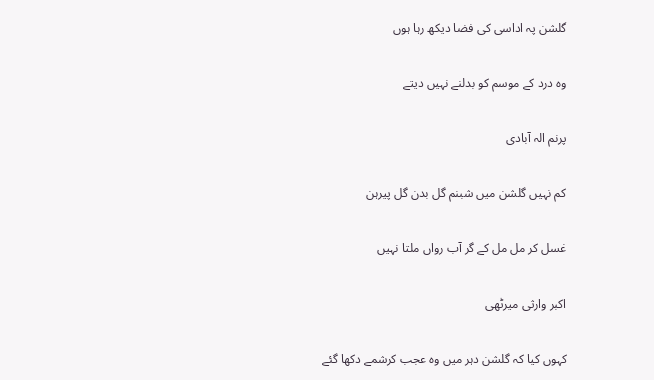گلشن پہ اداسی کی فضا دیکھ رہا ہوں

وہ درد کے موسم کو بدلنے نہیں دیتے

پرنم الہ آبادی

کم نہیں گلشن میں شبنم گل بدن گل پیرہن

غسل کر مل مل کے گر آب رواں ملتا نہیں

اکبر وارثی میرٹھی

کہوں کیا کہ گلشن دہر میں وہ عجب کرشمے دکھا گئے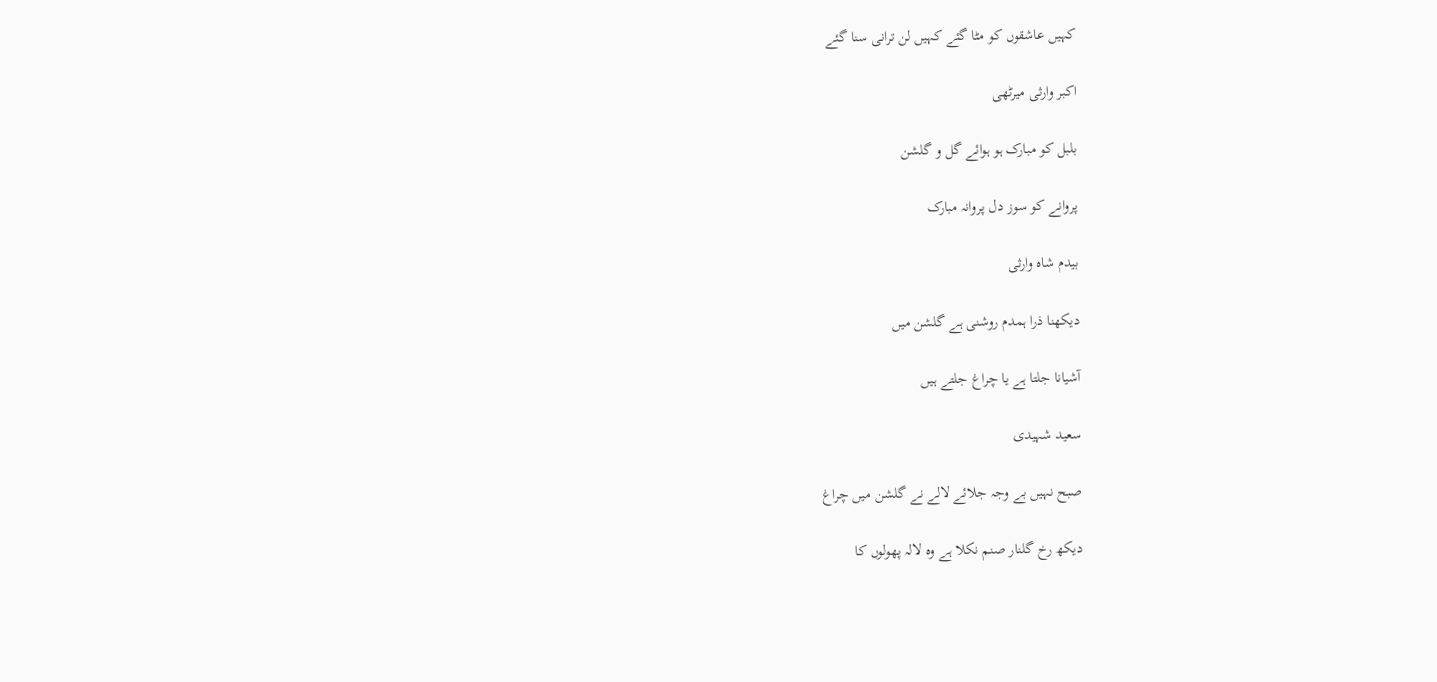کہیں عاشقوں کو مٹا گئے کہیں لن ترانی سنا گئے

اکبر وارثی میرٹھی

بلبل کو مبارک ہو ہوائے گل و گلشن

پروانے کو سوز دل پروانہ مبارک

بیدم شاہ وارثی

دیکھنا ذرا ہمدم روشنی ہے گلشن میں

آشیانا جلتا ہے یا چراغ جلتے ہیں

سعید شہیدی

صبح نہیں بے وجہ جلائے لالے نے گلشن میں چراغ

دیکھ رخ گلنار صنم نکلا ہے وہ لالہ پھولوں کا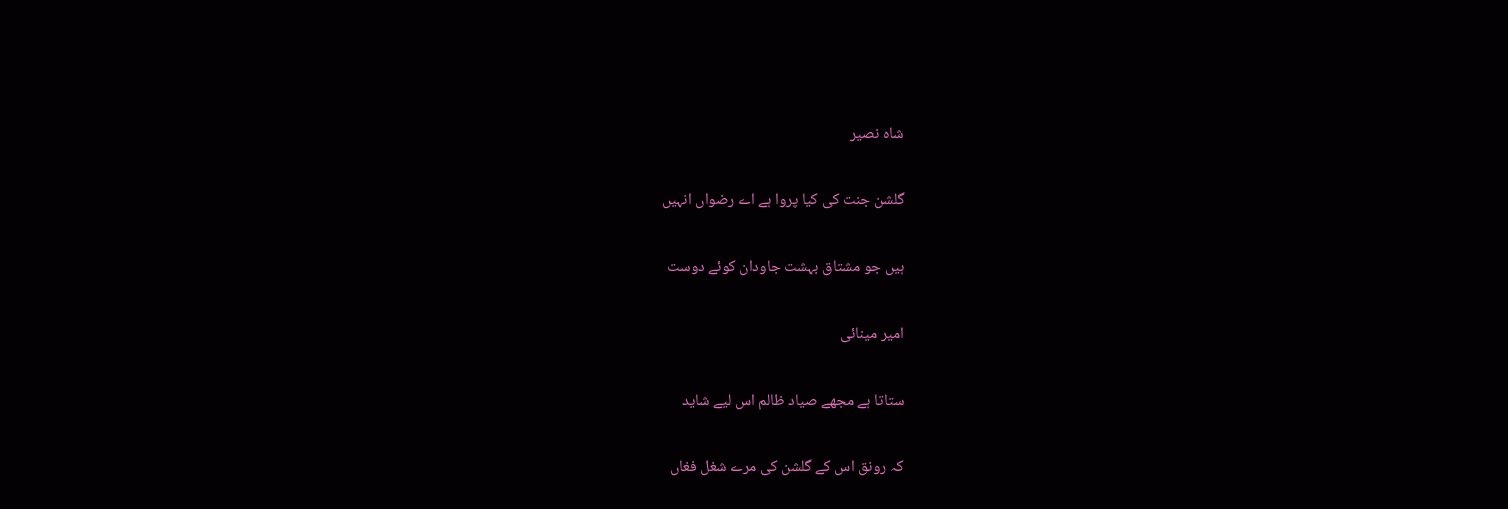شاہ نصیر

گلشن جنت کی کیا پروا ہے اے رضواں انہیں

ہیں جو مشتاق بہشت جاودان کوئے دوست

امیر مینائی

ستاتا ہے مجھے صیاد ظالم اس لیے شاید

کہ رونق اس کے گلشن کی مرے شغل فغاں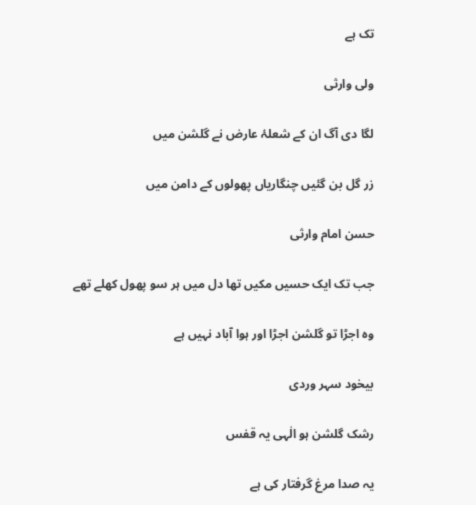تک ہے

ولی وارثی

لگا دی آگ ان کے شعلۂ عارض نے گلشن میں

زر گل بن گئیں چنگاریاں پھولوں کے دامن میں

حسن امام وارثی

جب تک ایک حسیں مکیں تھا دل میں ہر سو پھول کھلے تھے

وہ اجڑا تو گلشن اجڑا اور ہوا آباد نہیں ہے

بیخود سہر وردی

رشک گلشن ہو الٰہی یہ قفس

یہ صدا مرغ گرفتار کی ہے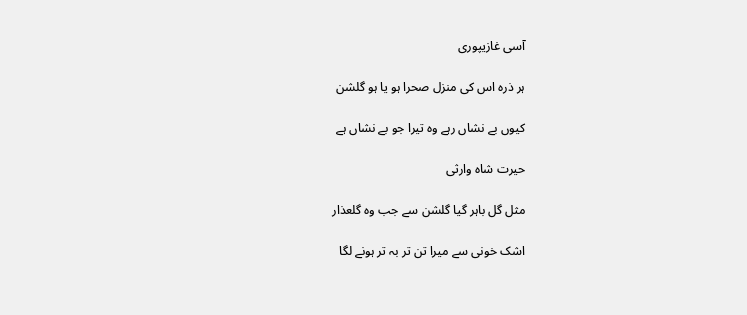آسی غازیپوری

ہر ذرہ اس کی منزل صحرا ہو یا ہو گلشن

کیوں بے نشاں رہے وہ تیرا جو بے نشاں ہے

حیرت شاہ وارثی

مثل گل باہر گیا گلشن سے جب وہ گلعذار

اشک خونی سے میرا تن تر بہ تر ہونے لگا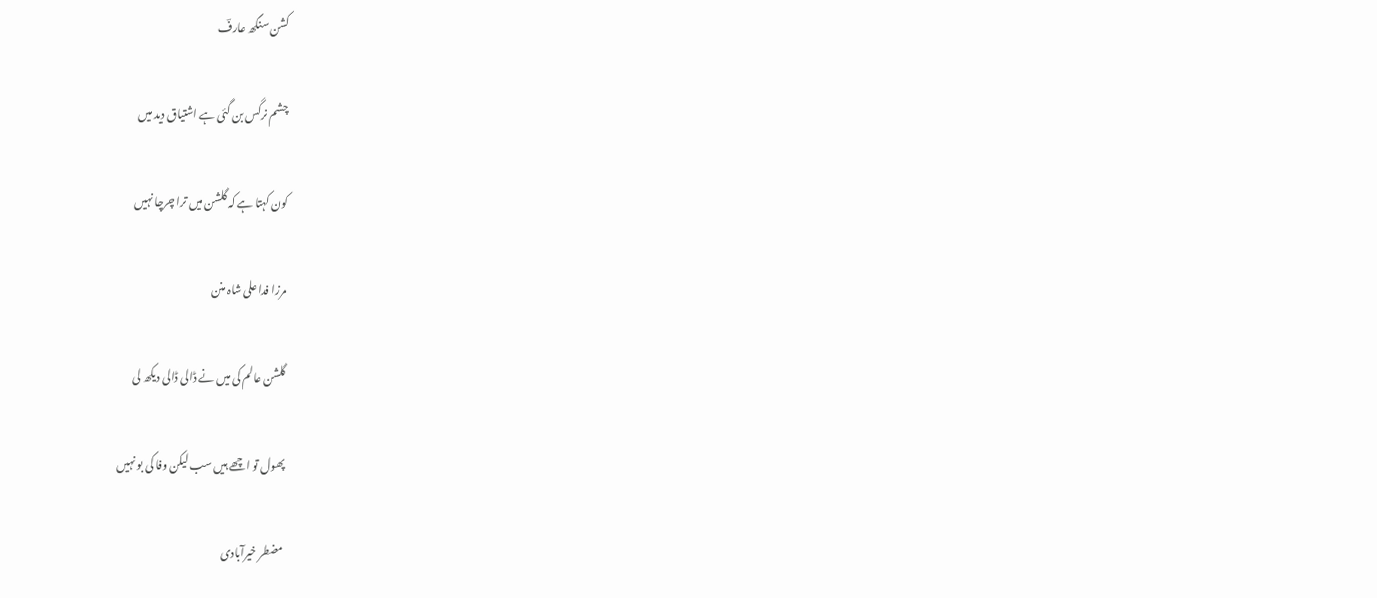کشن سنگھ عارفؔ

چشم نرگس بن گئی ہے اشتیاق دید میں

کون کہتا ہے کہ گلشن میں ترا چرچا نہیں

مرزا فدا علی شاہ منن

گلشن عالم کی میں نے ڈالی ڈالی دیکھ لی

پھول تو اچھے ہیں سب لیکن وفا کی بو نہیں

مضطر خیرآبادی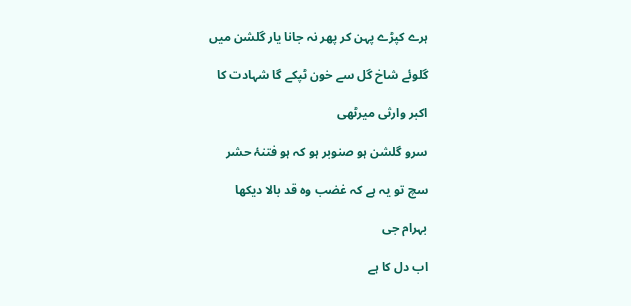ہرے کپڑے پہن کر پھر نہ جانا یار گلشن میں

گلوئے شاخ گل سے خون ٹپکے گا شہادت کا

اکبر وارثی میرٹھی

سرو گلشن ہو صنوبر ہو کہ ہو فتنۂ حشر

سچ تو یہ ہے کہ غضب وہ قد بالا دیکھا

بہرام جی

اب دل کا ہے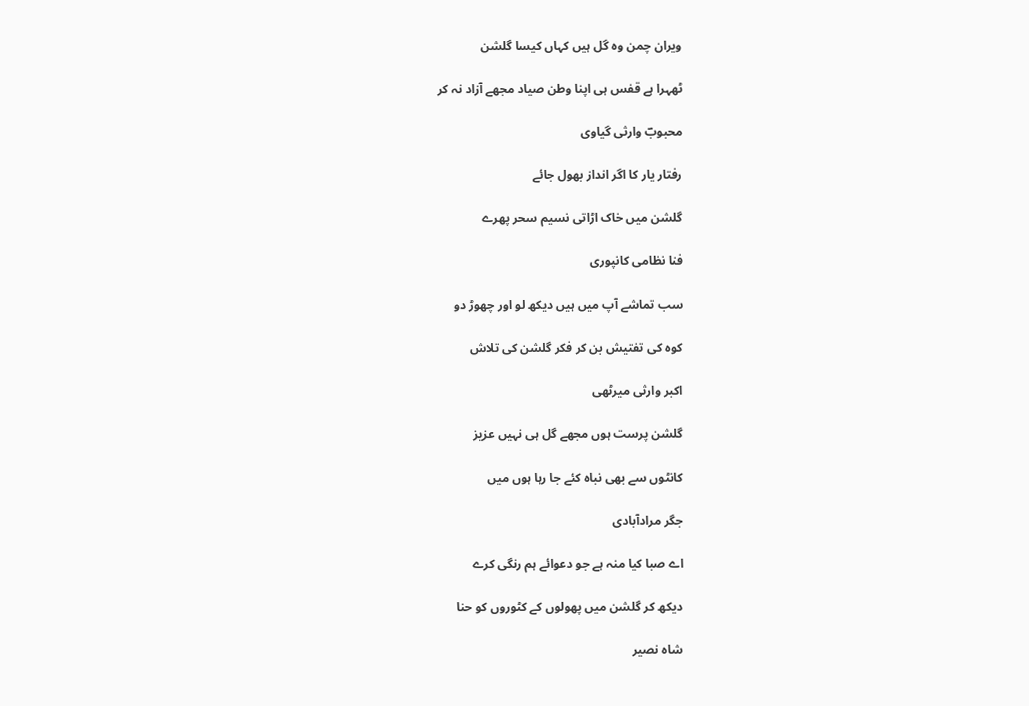ویران چمن وہ گل ہیں کہاں کیسا گلشن

ٹھہرا ہے قفس ہی اپنا وطن صیاد مجھے آزاد نہ کر

محبوبؔ وارثی گیاوی

رفتار یار کا اگر انداز بھول جائے

گلشن میں خاک اڑاتی نسیم سحر پھرے

فنا نظامی کانپوری

سب تماشے آپ میں ہیں دیکھ لو اور چھوڑ دو

کوہ کی تفتیش بن کر فکر گلشن کی تلاش

اکبر وارثی میرٹھی

گلشن پرست ہوں مجھے گل ہی نہیں عزیز

کانٹوں سے بھی نباہ کئے جا رہا ہوں میں

جگر مرادآبادی

اے صبا کیا منہ ہے جو دعوائے‌ ہم رنگی کرے

دیکھ کر گلشن میں پھولوں کے کٹوروں کو حنا

شاہ نصیر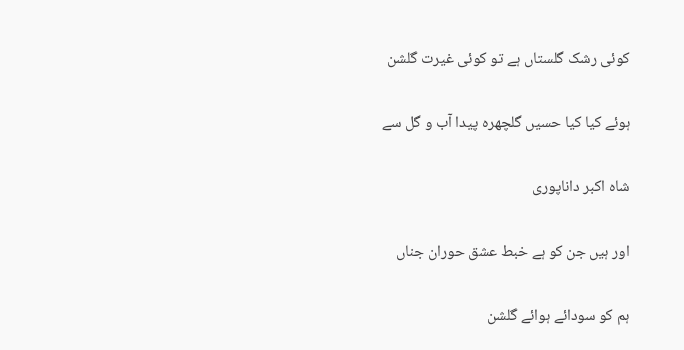کوئی رشک گلستاں ہے تو کوئی غیرت گلشن

ہوئے کیا کیا حسیں گلچھرہ پیدا آب و گل سے

شاہ اکبر داناپوری

اور ہیں جن کو ہے خبط عشق حوران جناں

ہم کو سودائے ہوائے گلشن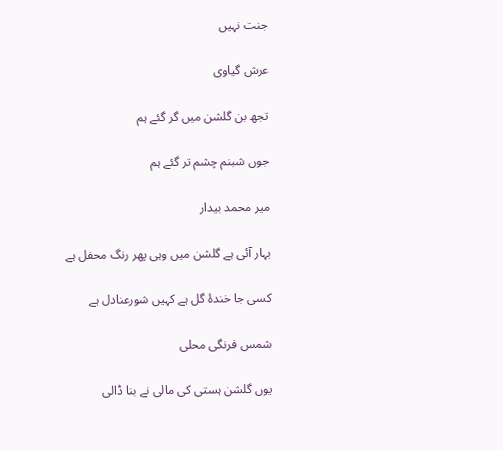جنت نہیں

عرش گیاوی

تجھ بن گلشن میں گر گئے ہم

جوں شبنم چشم تر گئے ہم

میر محمد بیدار

بہار آئی ہے گلشن میں وہی پھر رنگ محفل ہے

کسی جا خندۂ گل ہے کہیں شورعنادل ہے

شمس فرنگی محلی

یوں گلشن ہستی کی مالی نے بنا ڈالی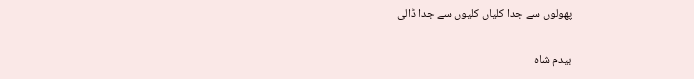پھولوں سے جدا کلیاں کلیوں سے جدا ڈالی

بیدم شاہ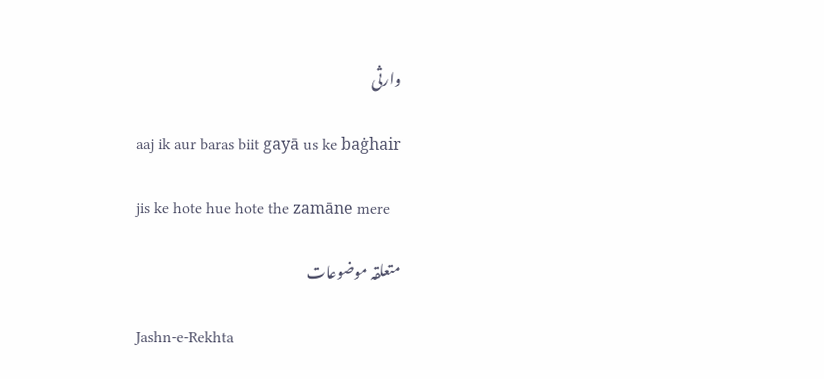وارثی

aaj ik aur baras biit gayā us ke baġhair

jis ke hote hue hote the zamāne mere

متعلقہ موضوعات

Jashn-e-Rekhta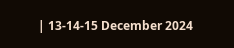| 13-14-15 December 2024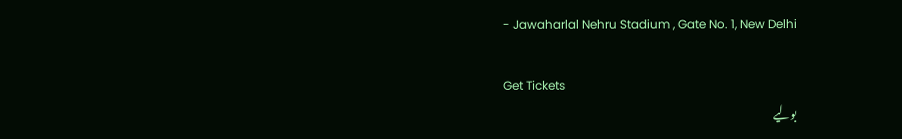- Jawaharlal Nehru Stadium , Gate No. 1, New Delhi

Get Tickets
بولیے